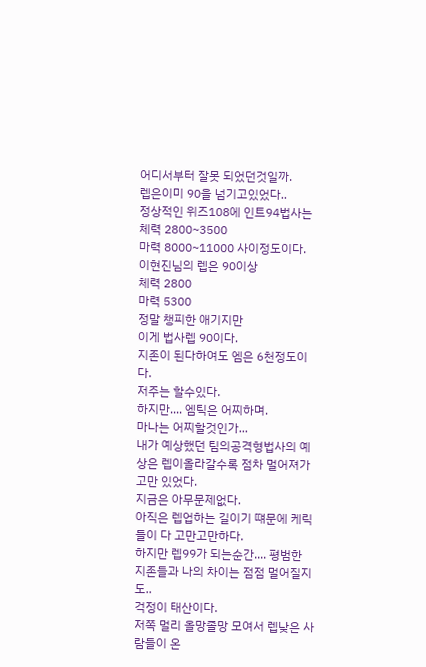어디서부터 잘못 되었던것일까.
렙은이미 90을 넘기고있었다..
정상적인 위즈108에 인트94법사는
체력 2800~3500
마력 8000~11000 사이정도이다.
이현진님의 렙은 90이상
체력 2800
마력 5300
정말 챙피한 애기지만
이게 법사렙 90이다.
지존이 된다하여도 엠은 6천정도이다.
저주는 할수있다.
하지만.... 엠틱은 어찌하며.
마나는 어찌할것인가...
내가 예상했던 팀의공격형법사의 예상은 렙이올라갈수록 점차 멀어져가고만 있었다.
지금은 아무문제없다.
아직은 렙업하는 길이기 떄문에 케릭들이 다 고만고만하다.
하지만 렙99가 되는순간.... 평범한 지존들과 나의 차이는 점점 멀어질지도..
걱정이 태산이다.
저쪽 멀리 올망졸망 모여서 렙낮은 사람들이 온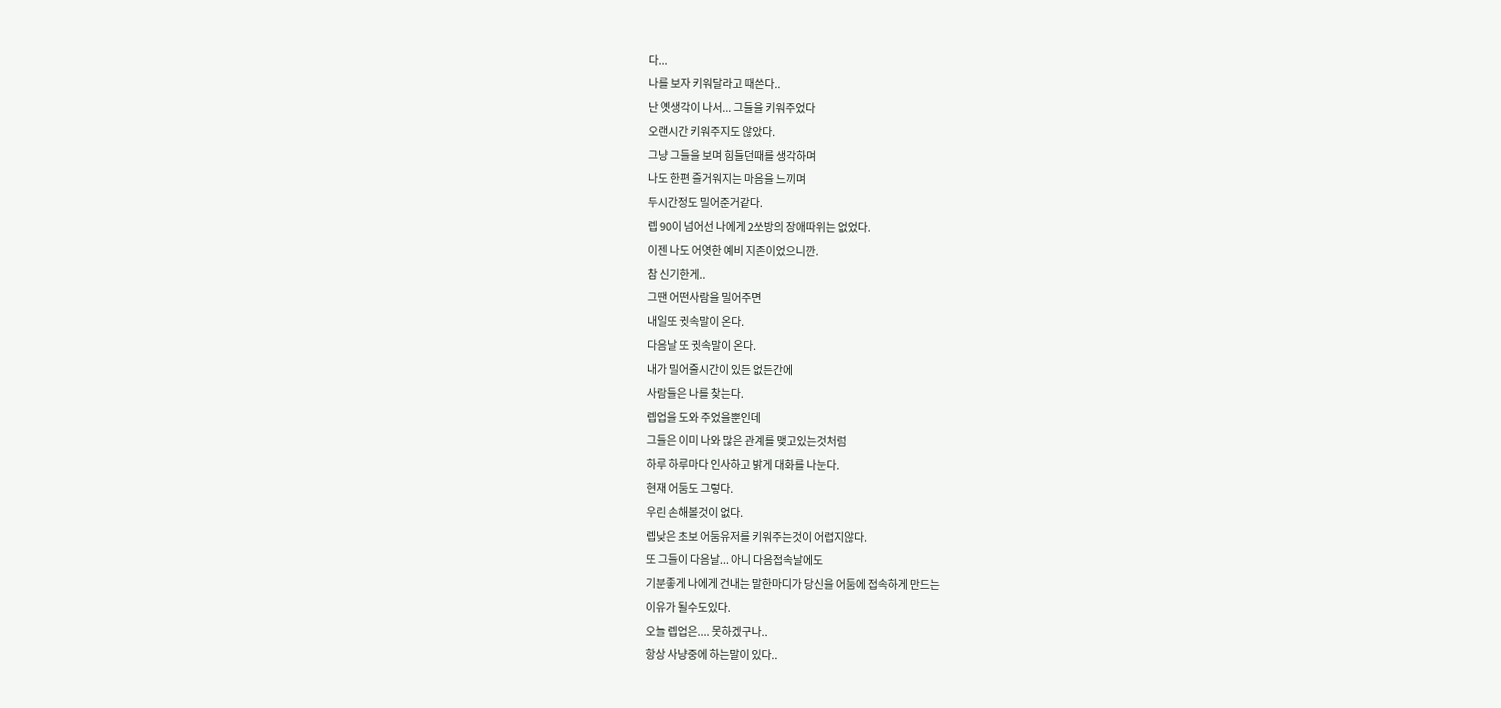다...
나를 보자 키워달라고 때쓴다..
난 옛생각이 나서... 그들을 키워주었다
오랜시간 키워주지도 않았다.
그냥 그들을 보며 힘들던때를 생각하며
나도 한편 즐거워지는 마음을 느끼며
두시간정도 밀어준거같다.
렙 90이 넘어선 나에게 2쏘방의 장애따위는 없었다.
이젠 나도 어엿한 예비 지존이었으니깐.
참 신기한게..
그땐 어떤사람을 밀어주면
내일또 귓속말이 온다.
다음날 또 귓속말이 온다.
내가 밀어줄시간이 있든 없든간에
사람들은 나를 찾는다.
렙업을 도와 주었을뿐인데
그들은 이미 나와 많은 관계를 맺고있는것처럼
하루 하루마다 인사하고 밝게 대화를 나눈다.
현재 어둠도 그렇다.
우린 손해볼것이 없다.
렙낮은 초보 어둠유저를 키워주는것이 어렵지않다.
또 그들이 다음날... 아니 다음접속날에도
기분좋게 나에게 건내는 말한마디가 당신을 어둠에 접속하게 만드는
이유가 될수도있다.
오늘 렙업은.... 못하겠구나..
항상 사냥중에 하는말이 있다..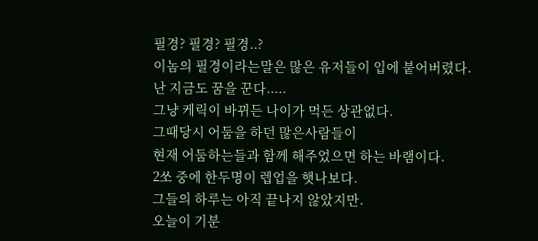필경? 필경? 필경..?
이놈의 필경이라는말은 많은 유저들이 입에 붙어버렸다.
난 지금도 꿈을 꾼다.....
그냥 케릭이 바뀌든 나이가 먹든 상관없다.
그때당시 어둠을 하던 많은사람들이
현재 어둠하는들과 함께 해주었으면 하는 바램이다.
2쏘 중에 한두명이 렙업을 햇나보다.
그들의 하루는 아직 끝나지 않았지만.
오늘이 기분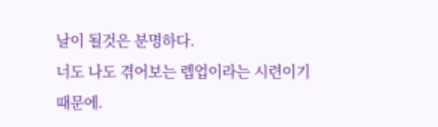날이 될것은 분명하다.
너도 나도 겪어보는 렙업이라는 시련이기때문에.